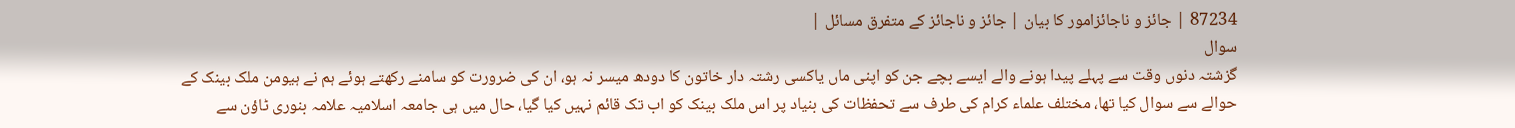87234 | جائز و ناجائزامور کا بیان | جائز و ناجائز کے متفرق مسائل |
سوال
گزشتہ دنوں وقت سے پہلے پیدا ہونے والے ایسے بچے جن کو اپنی ماں یاکسی رشتہ دار خاتون کا دودھ میسر نہ ہو، ان کی ضرورت کو سامنے رکھتے ہوئے ہم نے ہیومن ملک بینک کے حوالے سے سوال کیا تھا، مختلف علماء کرام کی طرف سے تحفظات کی بنیاد پر اس ملک بینک کو اب تک قائم نہیں کیا گیا، حال میں ہی جامعہ اسلامیہ علامہ بنوری ٹاؤن سے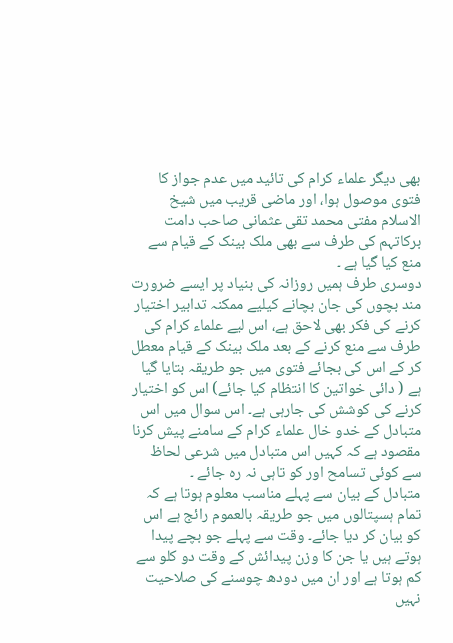بھی دیگر علماء کرام کی تائید میں عدم جواز کا فتوی موصول ہوا، اور ماضی قریب میں شیخ الاسلام مفتی محمد تقی عثمانی صاحب دامت برکاتہم کی طرف سے بھی ملک بینک کے قیام سے منع کیا گیا ہے ۔
دوسری طرف ہمیں روزانہ کی بنیاد پر ایسے ضرورت مند بچوں کی جان بچانے کیلیے ممکنہ تدابیر اختیار کرنے کی فکر بھی لاحق ہے، اس لیے علماء کرام کی طرف سے منع کرنے کے بعد ملک بینک کے قیام معطل کر کے اس کی بجائے فتوی میں جو طریقہ بتایا گیا ہے ( دائی خواتین کا انتظام کیا جائے) اس کو اختیار کرنے کی کوشش کی جارہی ہے۔ اس سوال میں اس متبادل کے خدو خال علماء کرام کے سامنے پیش کرنا مقصود ہے کہ کہیں اس متبادل میں شرعی لحاظ سے کوئی تسامح اور کو تاہی نہ رہ جائے ۔
متبادل کے بیان سے پہلے مناسب معلوم ہوتا ہے کہ تمام ہسپتالوں میں جو طریقہ بالعموم رائج ہے اس کو بیان کر دیا جائے۔ وقت سے پہلے جو بچے پیدا ہوتے ہیں یا جن کا وزن پیدائش کے وقت دو کلو سے کم ہوتا ہے اور ان میں دودھ چوسنے کی صلاحیت نہیں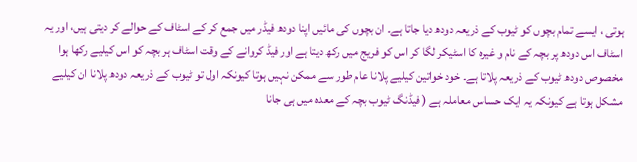ہوتی ، ایسے تمام بچوں کو ٹیوب کے ذریعہ دودھ دیا جاتا ہے۔ ان بچوں کی مائیں اپنا دودھ فیڈر میں جمع کر کے اسٹاف کے حوالے کر دیتی ہیں، اور یہ اسٹاف اس دودھ پر بچہ کے نام و غیرہ کا اسٹیکر لگا کر اس کو فریج میں رکھ دیتا ہے اور فیڈ کروانے کے وقت اسٹاف ہر بچہ کو اس کیلیے رکھا ہوا مخصوص دودھ ٹیوب کے ذریعہ پلاتا ہے۔ خود خواتین کیلیے پلانا عام طور سے ممکن نہیں ہوتا کیونکہ اول تو ٹیوب کے ذریعہ دودھ پلانا ان کیلیے مشکل ہوتا ہے کیونکہ یہ ایک حساس معاملہ ہے ( فیڈنگ ٹیوب بچہ کے معدہ میں ہی جانا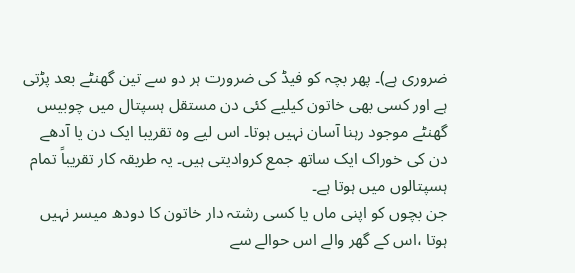ضروری ہے)۔ پھر بچہ کو فیڈ کی ضرورت ہر دو سے تین گھنٹے بعد پڑتی ہے اور کسی بھی خاتون کیلیے کئی دن مستقل ہسپتال میں چوبیس گھنٹے موجود رہنا آسان نہیں ہوتا۔ اس لیے وہ تقریبا ایک دن یا آدھے دن کی خوراک ایک ساتھ جمع کروادیتی ہیں۔ یہ طریقہ کار تقریباً تمام ہسپتالوں میں ہوتا ہے۔
جن بچوں کو اپنی ماں یا کسی رشتہ دار خاتون کا دودھ میسر نہیں ہوتا ،اس کے گھر والے اس حوالے سے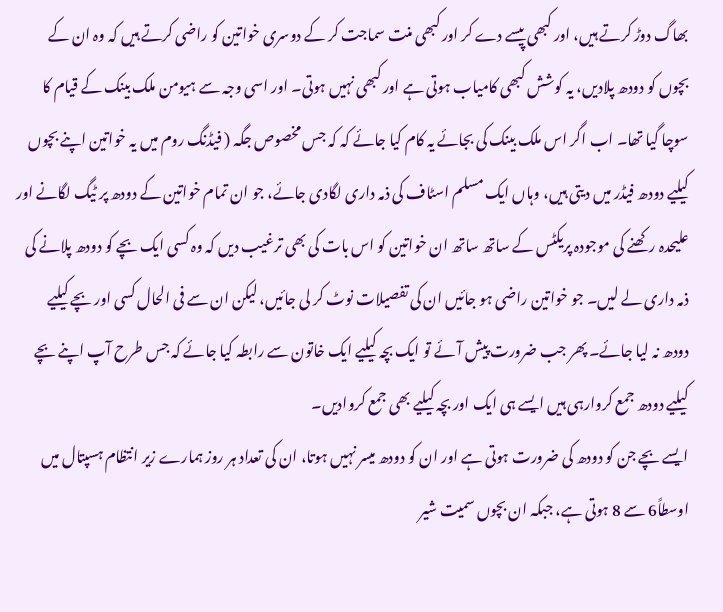بھاگ دوڑ کرتے ہیں، اور کبھی پیسے دے کر اور کبھی منت سماجت کر کے دوسری خواتین کو راضی کرتے ہیں کہ وہ ان کے بچوں کو دودھ پلادیں، یہ کوشش کبھی کامیاب ہوتی ہے اور کبھی نہیں ہوتی۔ اور اسی وجہ سے ہیومن ملک بینک کے قیام کا سوچا گیا تھا۔ اب اگر اس ملک بینک کی بجائے یہ کام کیا جائے کہ کہ جس مخصوص جگہ ( فیڈنگ روم میں یہ خواتین اپنے بچوں کیلیے دودھ فیڈر میں دیتی ہیں، وہاں ایک مسلم اسٹاف کی ذمہ داری لگادی جائے، جو ان تمام خواتین کے دودھ پر ٹیگ لگانے اور علیحدہ رکھنے کی موجودہ پریکٹس کے ساتھ ساتھ ان خواتین کو اس بات کی بھی ترغیب دیں کہ وہ کسی ایک بچے کو دودھ پلانے کی ذمہ داری لے لیں۔ جو خواتین راضی ہو جائیں ان کی تفصیلات نوٹ کر لی جائیں، لیکن ان سے فی الحال کسی اور بچے کیلیے دودھ نہ لیا جائے۔ پھر جب ضرورت پیش آئے تو ایک بچہ کیلیے ایک خاتون سے رابطہ کیا جائے کہ جس طرح آپ اپنے بچے کیلیے دودھ جمع کروارہی ہیں ایسے ہی ایک اور بچہ کیلیے بھی جمع کروادیں۔
ایسے بچے جن کو دودھ کی ضرورت ہوتی ہے اور ان کو دودھ میسر نہیں ہوتا، ان کی تعداد ہر روز ہمارے زیر انتظام ہسپتال میں اوسطاً6 سے 8 ہوتی ہے، جبکہ ان بچوں سمیت شیر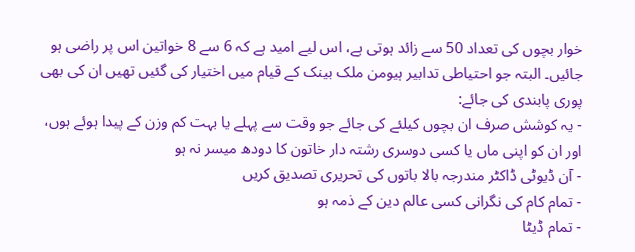خوار بچوں کی تعداد 50 سے زائد ہوتی ہے، اس لیے امید ہے کہ 6 سے 8 خواتین اس پر راضی ہو جائیں۔ البتہ جو احتیاطی تدابیر ہیومن ملک بینک کے قیام میں اختیار کی گئیں تھیں ان کی بھی پوری پابندی کی جائے:
- یہ کوشش صرف ان بچوں کیلئے کی جائے جو وقت سے پہلے یا بہت کم وزن کے پیدا ہوئے ہوں، اور ان کو اپنی ماں یا کسی دوسری رشتہ دار خاتون کا دودھ میسر نہ ہو
- آن ڈیوٹی ڈاکٹر مندرجہ بالا باتوں کی تحریری تصدیق کریں
- تمام کام کی نگرانی کسی عالم دین کے ذمہ ہو
- تمام ڈیٹا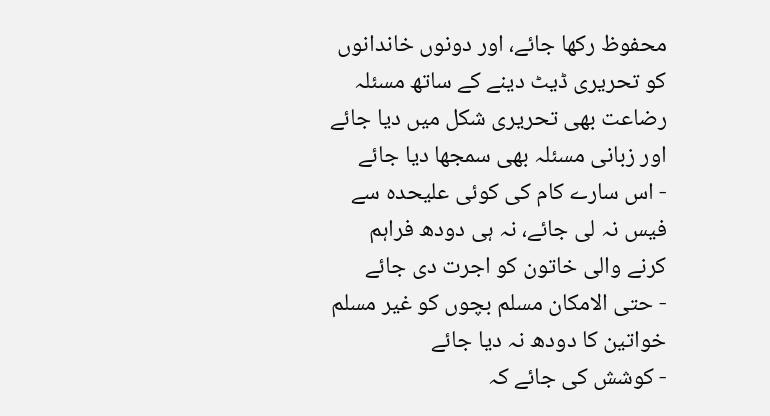محفوظ رکھا جائے، اور دونوں خاندانوں کو تحریری ڈیٹ دینے کے ساتھ مسئلہ رضاعت بھی تحریری شکل میں دیا جائے اور زبانی مسئلہ بھی سمجھا دیا جائے
- اس سارے کام کی کوئی علیحدہ سے فیس نہ لی جائے، نہ ہی دودھ فراہم کرنے والی خاتون کو اجرت دی جائے
- حتی الامکان مسلم بچوں کو غیر مسلم خواتین کا دودھ نہ دیا جائے
- کوشش کی جائے کہ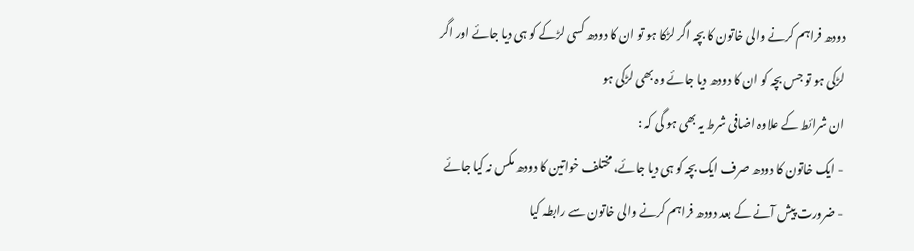دودھ فراہم کرنے والی خاتون کا بچہ اگر لڑکا ہو تو ان کا دودھ کسی لڑکے کو ہی دیا جائے اور اگر لڑکی ہو تو جس بچہ کو ان کا دودھ دیا جائے وہ بھی لڑکی ہو
ان شرائط کے علاوہ اضافی شرط یہ بھی ہو گی کہ :
- ایک خاتون کا دودھ صرف ایک بچہ کو ہی دیا جائے، مختلف خواتین کا دودھ مکس نہ کیا جائے
- ضرورت پیش آنے کے بعد دودھ فراہم کرنے والی خاتون سے رابطہ کیا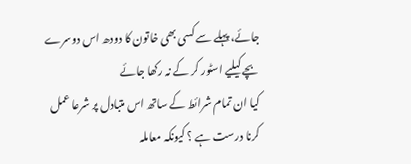جائے، پہلے سے کسی بھی خاتون کا دودھ اس دوسرے بچے کیلیے اسٹور کر کے نہ رکھا جائے
کیا ان تمام شرائط کے ساتھ اس متبادل پر شرعا عمل کرنا درست ہے ؟ کیونکہ معاملہ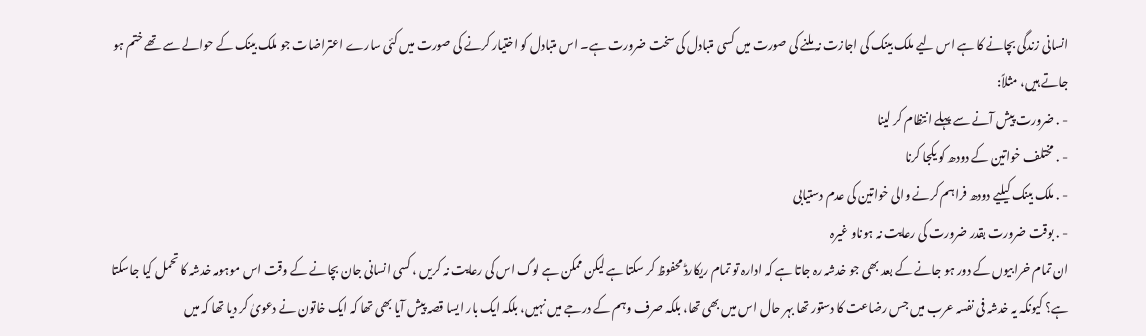انسانی زندگی بچانے کا ہے اس لیے ملک بینک کی اجازت نہ ملنے کی صورت میں کسی متبادل کی سخت ضرورت ہے۔ اس متبادل کو اختیار کرنے کی صورت میں کئی سارے اعتراضات جو ملک بینک کے حوالے سے تھے ختم ہو جاتے ہیں، مثلاً:
- . ضرورت پیش آنے سے پہلے انتظام کر لینا
- . مختلف خواتین کے دودھ کو یکجا کرنا
- . ملک بینک کیلیے دودھ فراہم کرنے والی خواتین کی عدم دستیابی
- . بوقت ضرورت بقدر ضرورت کی رعایت نہ ہوناو غیرہ
ان تمام خرابیوں کے دور ہو جانے کے بعد بھی جو خدشہ رہ جاتا ہے کہ ادارہ تو تمام ریکارڈ محفوظ کر سکتا ہے لیکن ممکن ہے لوگ اس کی رعایت نہ کریں ، کسی انسانی جان بچانے کے وقت اس موہومہ خدشہ کا تحمل کیا جاسکتا ہے؟ کیونکہ یہ خدشہ فی نفسہ عرب میں جس رضاعت کا دستور تھا بہر حال اس میں بھی تھا، بلکہ صرف وہم کے درجے میں نہیں، بلکہ ایک بار ایسا قصہ پیش آیا بھی تھا کہ ایک خاتون نے دعویٰ کر دیا تھا کہ میں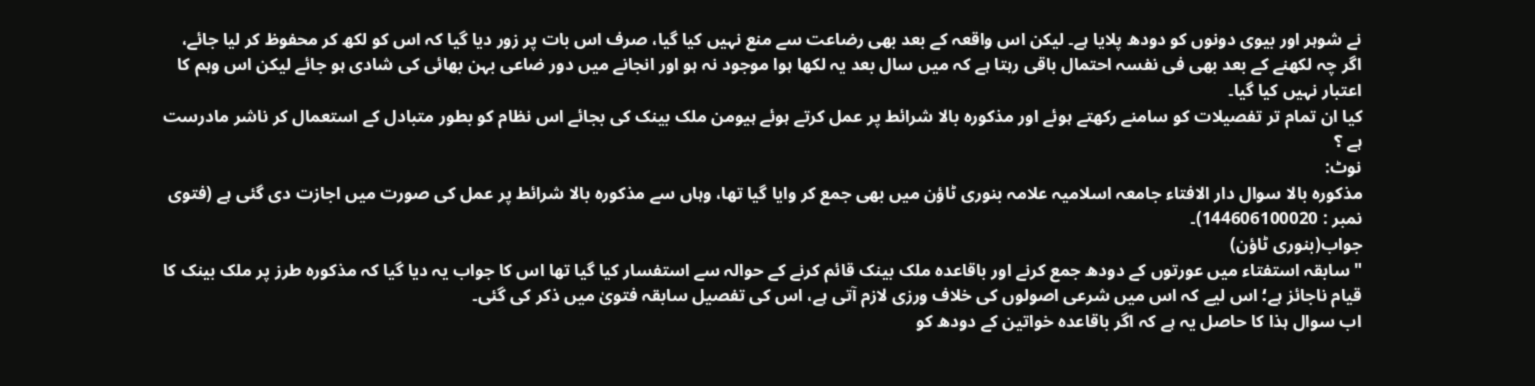نے شوہر اور بیوی دونوں کو دودھ پلایا ہے۔ لیکن اس واقعہ کے بعد بھی رضاعت سے منع نہیں کیا گیا، صرف اس بات پر زور دیا گیا کہ اس کو لکھ کر محفوظ کر لیا جائے، اگر چہ لکھنے کے بعد بھی فی نفسہ احتمال باقی رہتا ہے کہ میں سال بعد یہ لکھا ہوا موجود نہ ہو اور انجانے میں دور ضاعی بہن بھائی کی شادی ہو جائے لیکن اس وہم کا اعتبار نہیں کیا گیا۔
کیا ان تمام تر تفصیلات کو سامنے رکھتے ہوئے اور مذکورہ بالا شرائط پر عمل کرتے ہوئے ہیومن ملک بینک کی بجائے اس نظام کو بطور متبادل کے استعمال کر ناشر مادرست ہے ؟
نوٹ:
مذکورہ بالا سوال دار الافتاء جامعہ اسلامیہ علامہ بنوری ٹاؤن میں بھی جمع کر وایا گیا تھا، وہاں سے مذکورہ بالا شرائط پر عمل کی صورت میں اجازت دی گئی ہے (فتوی نمبر : 144606100020)۔
جواب(بنوری ٹاؤن)
"سابقہ استفتاء میں عورتوں کے دودھ جمع کرنے اور باقاعدہ ملک بینک قائم کرنے کے حوالہ سے استفسار کیا گیا تھا اس کا جواب یہ دیا گیا کہ مذکورہ طرز پر ملک بینک کا قیام ناجائز ہے؛ اس لیے کہ اس میں شرعی اصولوں کی خلاف ورزی لازم آتی ہے، اس کی تفصیل سابقہ فتویٰ میں ذکر کی گئی۔
اب سوال ہذا کا حاصل یہ ہے کہ اگر باقاعدہ خواتین کے دودھ کو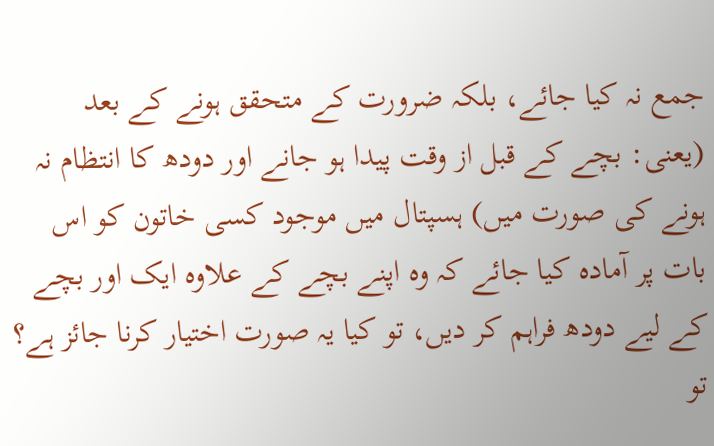جمع نہ کیا جائے، بلکہ ضرورت کے متحقق ہونے کے بعد (یعنی: بچے کے قبل از وقت پیدا ہو جانے اور دودھ کا انتظام نہ ہونے کی صورت میں) ہسپتال میں موجود کسی خاتون کو اس بات پر آمادہ کیا جائے کہ وہ اپنے بچے کے علاوہ ایک اور بچے کے لیے دودھ فراہم کر دیں، تو کیا یہ صورت اختیار کرنا جائز ہے؟ تو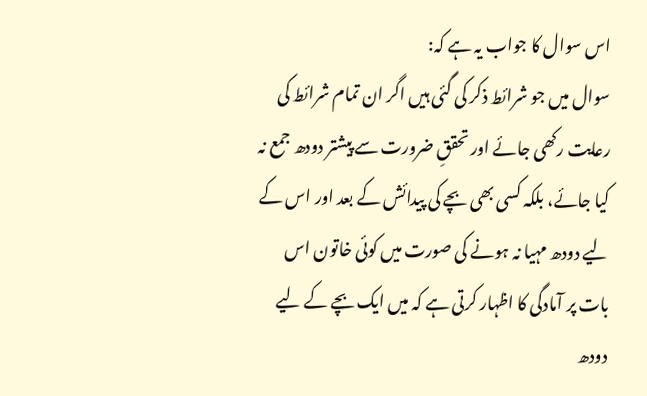اس سوال کا جواب یہ ہے کہ:
سوال میں جو شرائط ذکر کی گئی ہیں اگر ان تمام شرائط کی رعایت رکھی جائے اور تحققِ ضرورت سے پیشتر دودھ جمع نہ کیا جائے، بلکہ کسی بھی بچے کی پیدائش کے بعد اور اس کے لیے دودھ مہیا نہ ہونے کی صورت میں کوئی خاتون اس بات پر آمادگی کا اظہار کرتی ہے کہ میں ایک بچے کے لیے دودھ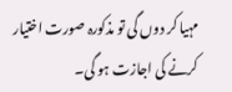مہیا کر دوں گی تو مذکورہ صورت اختیار کرنے کی اجازت ہو گی۔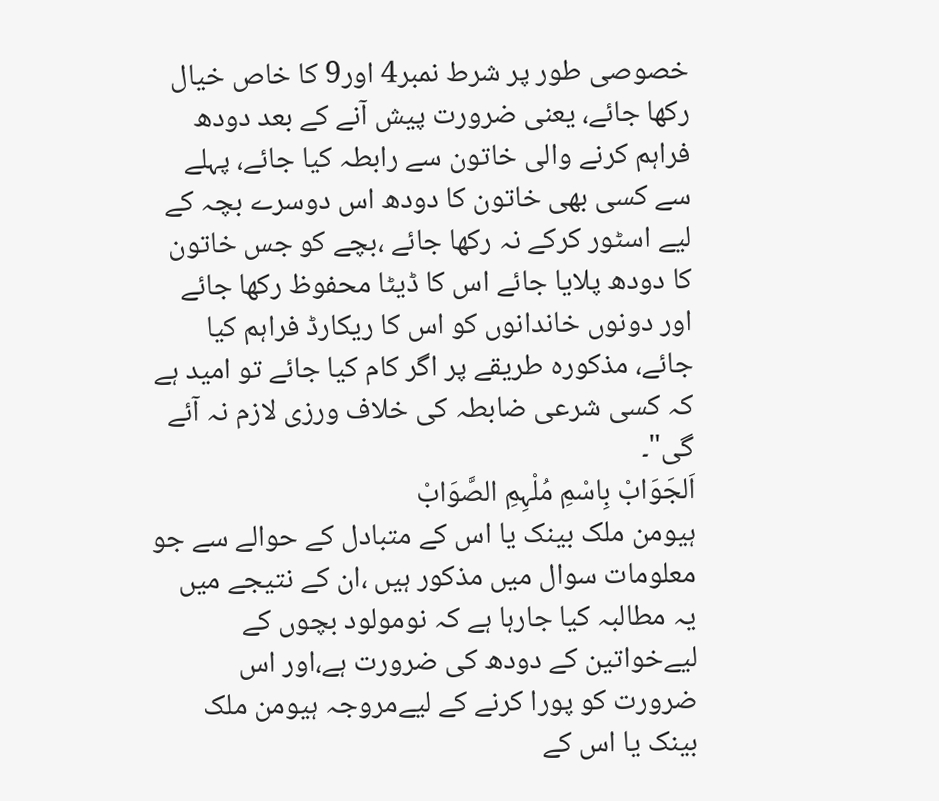خصوصی طور پر شرط نمبر4 اور9 کا خاص خیال رکھا جائے، یعنی ضرورت پیش آنے کے بعد دودھ فراہم کرنے والی خاتون سے رابطہ کیا جائے، پہلے سے کسی بھی خاتون کا دودھ اس دوسرے بچہ کے لیے اسٹور کرکے نہ رکھا جائے ،بچے کو جس خاتون کا دودھ پلایا جائے اس کا ڈیٹا محفوظ رکھا جائے اور دونوں خاندانوں کو اس کا ریکارڈ فراہم کیا جائے، مذکورہ طریقے پر اگر کام کیا جائے تو امید ہے کہ کسی شرعی ضابطہ کی خلاف ورزی لازم نہ آئے گی"۔
اَلجَوَابْ بِاسْمِ مُلْہِمِ الصَّوَابْ
ہیومن ملک بینک یا اس کے متبادل کے حوالے سے جو معلومات سوال میں مذکور ہیں ،ان کے نتیجے میں یہ مطالبہ کیا جارہا ہے کہ نومولود بچوں کے لیےخواتین کے دودھ کی ضرورت ہے،اور اس ضرورت کو پورا کرنے کے لیےمروجہ ہیومن ملک بینک یا اس کے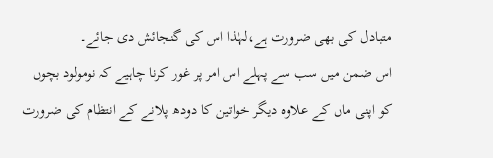متبادل کی بھی ضرورت ہے،لہٰذا اس کی گنجائش دی جائے۔
اس ضمن میں سب سے پہلے اس امر پر غور کرنا چاہیے کہ نومولود بچوں کو اپنی ماں کے علاوہ دیگر خواتین کا دودھ پلانے کے انتظام کی ضرورت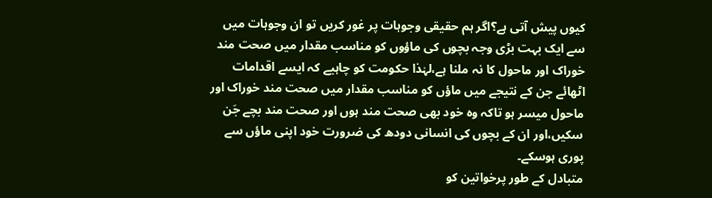کیوں پیش آتی ہے؟اگر ہم حقیقی وجوہات پر غور کریں تو ان وجوہات میں سے ایک بہت بڑی وجہ بچوں کی ماؤوں کو مناسب مقدار میں صحت مند خوراک اور ماحول کا نہ ملنا ہے،لہٰذا حکومت کو چاہیے کہ ایسے اقدامات اٹھائے جن کے نتیجے میں ماؤں کو مناسب مقدار میں صحت مند خوراک اور ماحول میسر ہو تاکہ وہ خود بھی صحت مند ہوں اور صحت مند بچے جَن سکیں،اور ان کے بچوں کی انسانی دودھ کی ضرورت خود اپنی ماؤں سے پوری ہوسکے۔
متبادل کے طور پرخواتین کو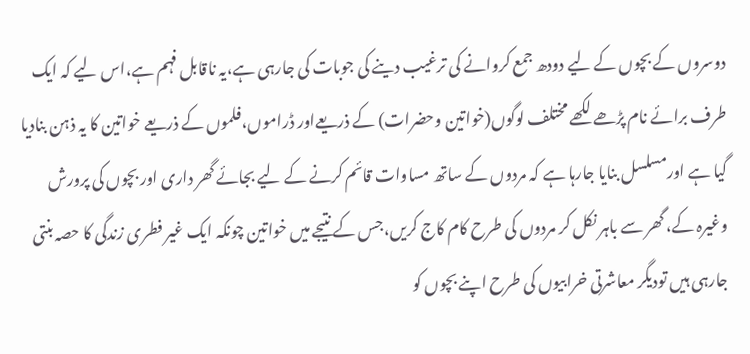دوسروں کے بچوں کے لیے دودھ جمع کروانے کی ترغیب دینے کی جوبات کی جارہی ہے،یہ ناقابل فہم ہے،اس لیے کہ ایک طرف برائے نام پڑھے لکھے مختلف لوگوں(خواتین وحضرات) کے ذریعےاور ڈراموں،فلموں کے ذریعے خواتین کا یہ ذہن بنادیا گیا ہے اورمسلسل بنایا جارہا ہے کہ مردوں کے ساتھ مساوات قائم کرنے کے لیے بجائے گھر داری اور بچوں کی پرورش وغیرہ کے، گھر سے باہر نکل کر مردوں کی طرح کام کاج کریں،جس کے نتیجے میں خواتین چونکہ ایک غیر فطری زندگی کا حصہ بنتی جارہی ہیں تودیگر معاشرتی خرابیوں کی طرح اپنے بچوں کو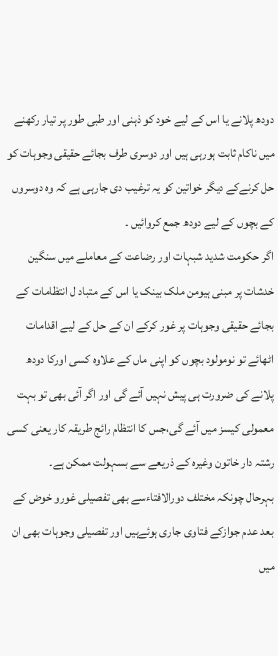دودھ پلانے یا اس کے لیے خود کو ذہنی اور طبی طور پر تیار رکھنے میں ناکام ثابت ہورہی ہیں اور دوسری طرف بجائے حقیقی وجوہات کو حل کرنےکے دیگر خواتین کو یہ ترغیب دی جارہی ہے کہ وہ دوسروں کے بچوں کے لیے دودھ جمع کروائیں ۔
اگر حکومت شدید شبہات اور رضاعت کے معاملے میں سنگین خدشات پر مبنی ہیومن ملک بینک یا اس کے متباد ل انتظامات کے بجائے حقیقی وجوہات پر غور کرکے ان کے حل کے لیے اقدامات اٹھائے تو نومولود بچوں کو اپنی ماں کے علاوہ کسی اورکا دودھ پلانے کی ضرورت ہی پیش نہیں آئے گی اور اگر آئی بھی تو بہت معمولی کیسز میں آئے گی،جس کا انتظام رائج طریقہ کار یعنی کسی رشتہ دار خاتون وغیرہ کے ذریعے سے بسہولت ممکن ہے۔
بہرحال چونکہ مختلف دورالافتاءسے بھی تفصیلی غورو خوض کے بعد عدم جوازکے فتاوی جاری ہوئےہیں اور تفصیلی وجوہات بھی ان میں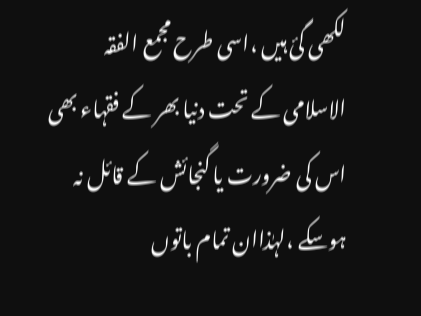لکھی گئ ہیں ،اسی طرح مجمع الفقہ الاسلامی کے تحت دنیا بھر کے فقہاء بھی اس کی ضرورت یا گنجائش کے قائل نہ ہوسکے ،لہٰذاان تمام باتوں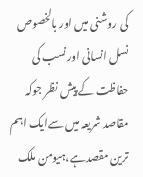کی روشنی میں اور بالخصوص نسل انسانی اور نسب کی حفاظت کے پیش نظر جوکہ مقاصد شریعہ میں سےایک اہم ترین مقصدہے،ہیومن ملک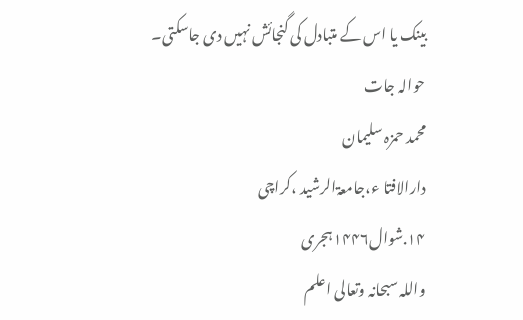بینک یا اس کے متبادل کی گنجائش نہیں دی جاسکتی۔
حوالہ جات
محمد حمزہ سلیمان
دارالافتا ء،جامعۃالرشید ،کراچی
۱۴.شوال۱۴۴۶ہجری
واللہ سبحانہ وتعالی اعلم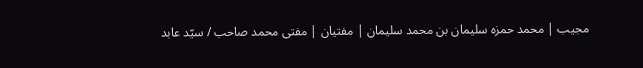مجیب | محمد حمزہ سلیمان بن محمد سلیمان | مفتیان | مفتی محمد صاحب / سیّد عابد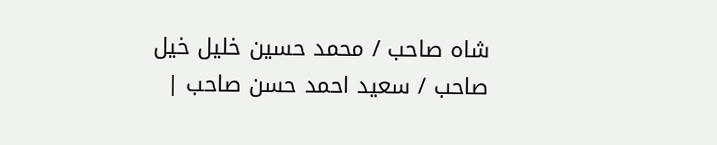شاہ صاحب / محمد حسین خلیل خیل صاحب / سعید احمد حسن صاحب |